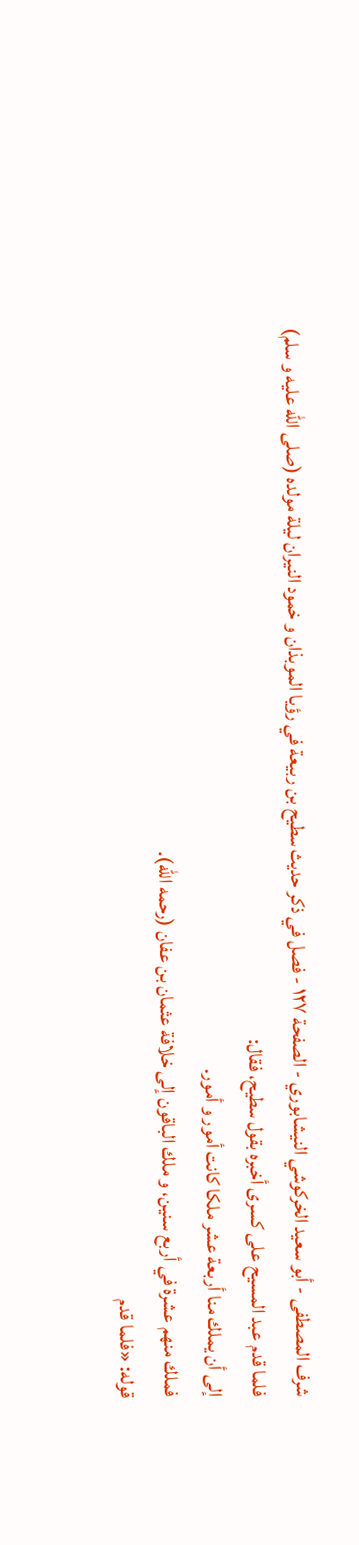شرف المصطفى - أبو سعيد الخركوشي النيشابوري - الصفحة ١٢٧ - فصل في ذكر حديث سطيح بن ربيعة في رؤيا الموبذان و خمود النيران ليلة مولده (صلى الله عليه و سلم)
فلما قدم عبد المسيح على كسرى أخبره بقول سطيح، فقال:
إلى أن يملك منا أربعة عشر ملكا كانت أمور و أمور.
فملك منهم عشرة في أربع سنين، و ملك الباقون إلى خلافة عثمان بن عفان (رحمه اللّه).
قوله: «فلما قدم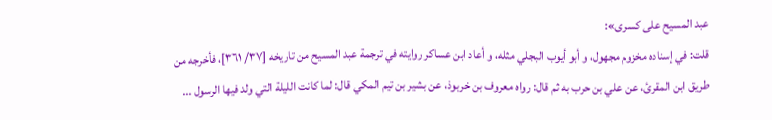عبد المسيح على كسرى»:
قلت: في إسناده مخزوم مجهول، و أبو أيوب البجلي مثله، و أعاد ابن عساكر روايته في ترجمة عبد المسيح من تاريخه [٣٧/ ٣٦١]، فأخرجه من طريق ابن المقرئ، عن علي بن حرب به ثم قال: رواه معروف بن خربوذ، عن بشير بن تيم المكي قال: لما كانت الليلة التي ولد فيها الرسول ...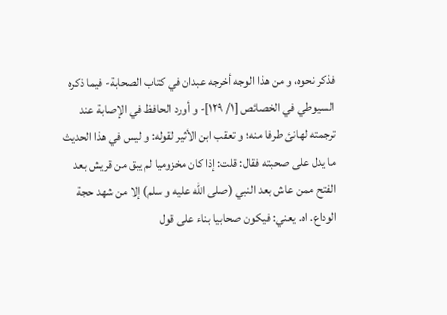فذكر نحوه، و من هذا الوجه أخرجه عبدان في كتاب الصحابة- فيما ذكره السيوطي في الخصائص [١/ ١٢٩]- و أورد الحافظ في الإصابة عند ترجمته لهانئ طرفا منه؛ و تعقب ابن الأثير لقوله: و ليس في هذا الحديث ما يدل على صحبته فقال: قلت: إذا كان مخزوميا لم يبق من قريش بعد الفتح ممن عاش بعد النبي (صلى الله عليه و سلم) إلا من شهد حجة الوداع. اه. يعني: فيكون صحابيا بناء على قول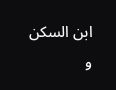ابن السكن و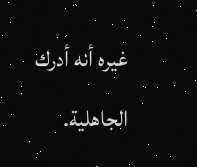غيره أنه أدرك الجاهلية.